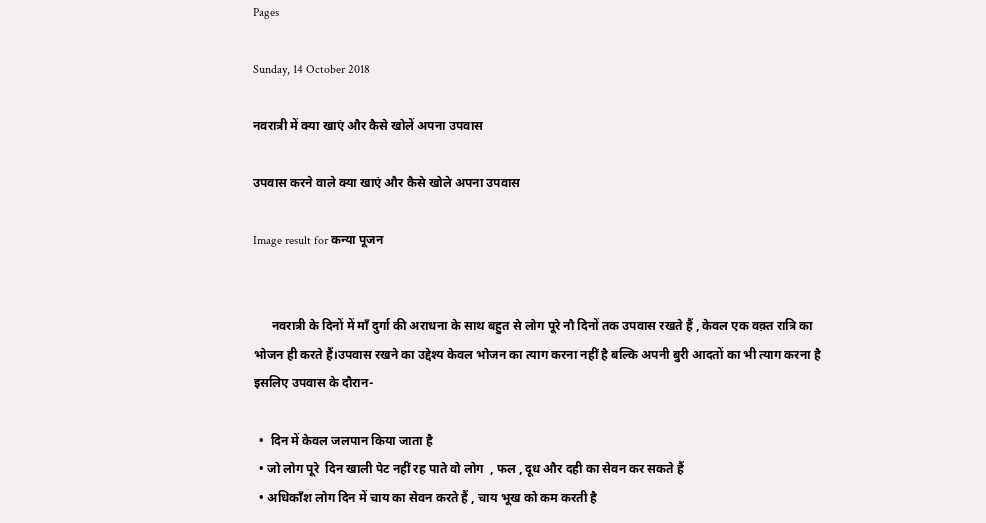Pages

Sunday, 14 October 2018

नवरात्री में क्या खाएं और कैसे खोलें अपना उपवास

उपवास करने वाले क्या खाएं और कैसे खोले अपना उपवास

Image result for कन्या पूजन


      नवरात्री के दिनों में माँ दुर्गा की अराधना के साथ बहुत से लोग पूरे नौ दिनों तक उपवास रखते हैं , केवल एक वक़्त रात्रि का भोजन ही करते हैं।उपवास रखने का उद्देश्य केवल भोजन का त्याग करना नहीं है बल्कि अपनी बुरी आदतों का भी त्याग करना है इसलिए उपवास के दौरान-

  •  दिन में केवल जलपान किया जाता है
  • जो लोग पूरे  दिन खाली पेट नहीं रह पाते वो लोग  , फल , दूध और दही का सेवन कर सकते हैं
  • अधिकाँश लोग दिन में चाय का सेवन करते हैं , चाय भूख को कम करती है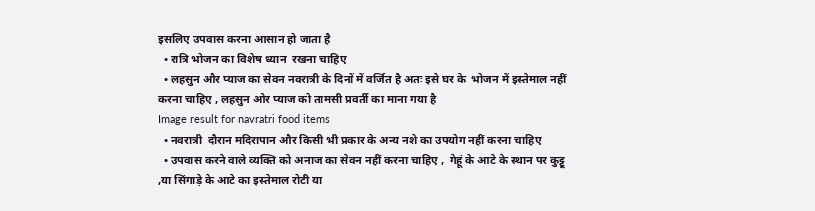इसलिए उपवास करना आसान हो जाता है
  • रात्रि भोजन का विशेष ध्यान  रखना चाहिए
  • लहसुन और प्याज का सेवन नवरात्री के दिनों में वर्जित है अतः इसे घर के  भोजन में इस्तेमाल नहीं करना चाहिए , लहसुन ओर प्याज को तामसी प्रवर्ती का माना गया है
Image result for navratri food items
  • नवरात्री  दौरान मदिरापान और किसी भी प्रकार के अन्य नशे का उपयोग नहीं करना चाहिए
  • उपवास करने वाले व्यक्ति को अनाज का सेवन नहीं करना चाहिए ,  गेहूं के आटे के स्थान पर कुट्टू ,या सिंगाड़े के आटे का इस्तेमाल रोटी या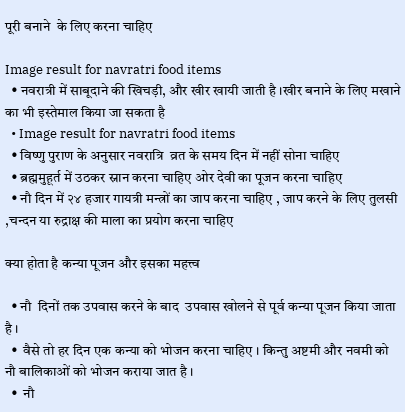पूरी बनाने  के लिए करना चाहिए

Image result for navratri food items
  • नवरात्री में साबूदाने की खिचड़ी, और खीर खायी जाती है ।खीर बनाने के लिए मखाने का भी इस्तेमाल किया जा सकता है
  • Image result for navratri food items
  • विष्णु पुराण के अनुसार नवरात्रि  व्रत के समय दिन में नहीं सोना चाहिए
  • ब्रह्ममुहूर्त में उठकर स्नान करना चाहिए ओर देवी का पूजन करना चाहिए
  • नौ दिन में २४ हजार गायत्री मन्त्रों का जाप करना चाहिए , जाप करने के लिए तुलसी ,चन्दन या रुद्राक्ष की माला का प्रयोग करना चाहिए

क्या होता है कन्या पूजन और इसका महत्त्व

  • नौ  दिनों तक उपवास करने के बाद  उपवास खोलने से पूर्व कन्या पूजन किया जाता है ।
  •  वैसे तो हर दिन एक कन्या को भोजन करना चाहिए । किन्तु अष्टमी और नवमी को  नौ बालिकाओं को भोजन कराया जात है ।
  •  नौ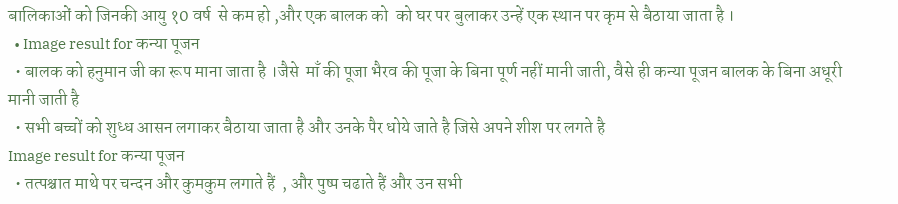बालिकाओं को जिनकी आयु १0 वर्ष  से कम हो ,और एक बालक को  को घर पर बुलाकर उन्हें एक स्थान पर कृम से बैठाया जाता है ।
  • Image result for कन्या पूजन
  • बालक को हनुमान जी का रूप माना जाता है ।जैसे  माँ की पूजा भैरव की पूजा के बिना पूर्ण नहीं मानी जाती, वैसे ही कन्या पूजन बालक के बिना अधूरी मानी जाती है
  • सभी बच्चों को शुध्ध आसन लगाकर बैठाया जाता है और उनके पैर धोये जाते है जिसे अपने शीश पर लगते है
Image result for कन्या पूजन
  • तत्पश्चात माथे पर चन्दन और कुमकुम लगाते हैं  , और पुष्प चढाते हैं और उन सभी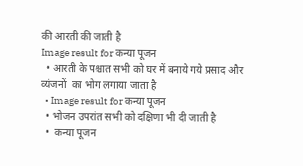की आरती की जाती है
Image result for कन्या पूजन
  • आरती के पश्चात सभी को घर में बनाये गये प्रसाद और  व्यंजनों  का भोग लगाया जाता है
  • Image result for कन्या पूजन
  • भोजन उपरांत सभी को दक्षिणा भी दी जाती है
  •  कन्या पूजन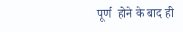पूर्ण  होने के बाद ही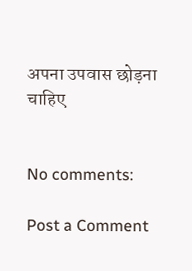अपना उपवास छोड़ना चाहिए


No comments:

Post a Comment